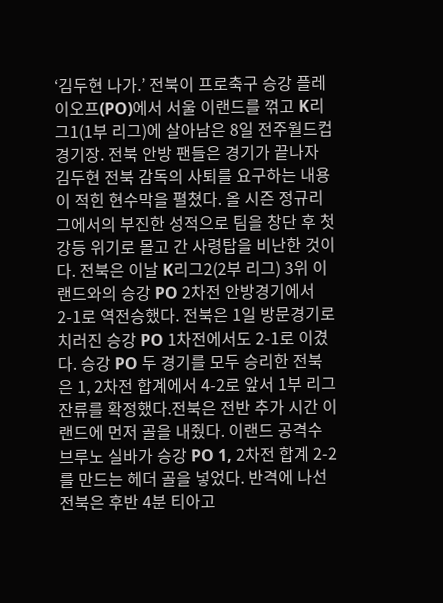‘김두현 나가.’ 전북이 프로축구 승강 플레이오프(PO)에서 서울 이랜드를 꺾고 K리그1(1부 리그)에 살아남은 8일 전주월드컵경기장. 전북 안방 팬들은 경기가 끝나자 김두현 전북 감독의 사퇴를 요구하는 내용이 적힌 현수막을 펼쳤다. 올 시즌 정규리그에서의 부진한 성적으로 팀을 창단 후 첫 강등 위기로 몰고 간 사령탑을 비난한 것이다. 전북은 이날 K리그2(2부 리그) 3위 이랜드와의 승강 PO 2차전 안방경기에서 2-1로 역전승했다. 전북은 1일 방문경기로 치러진 승강 PO 1차전에서도 2-1로 이겼다. 승강 PO 두 경기를 모두 승리한 전북은 1, 2차전 합계에서 4-2로 앞서 1부 리그 잔류를 확정했다.전북은 전반 추가 시간 이랜드에 먼저 골을 내줬다. 이랜드 공격수 브루노 실바가 승강 PO 1, 2차전 합계 2-2를 만드는 헤더 골을 넣었다. 반격에 나선 전북은 후반 4분 티아고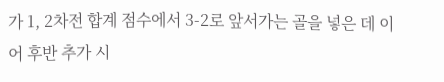가 1, 2차전 합계 점수에서 3-2로 앞서가는 골을 넣은 데 이어 후반 추가 시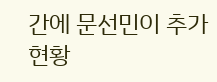간에 문선민이 추가 현황